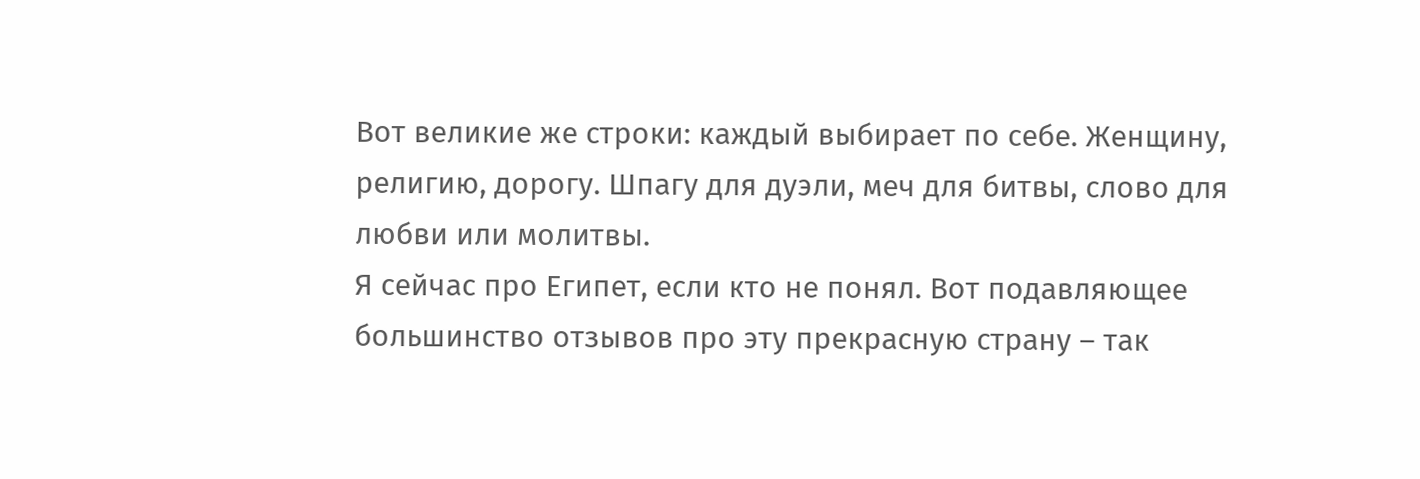Вот великие же строки: каждый выбирает по себе. Женщину, религию, дорогу. Шпагу для дуэли, меч для битвы, слово для любви или молитвы.
Я сейчас про Египет, если кто не понял. Вот подавляющее большинство отзывов про эту прекрасную страну – так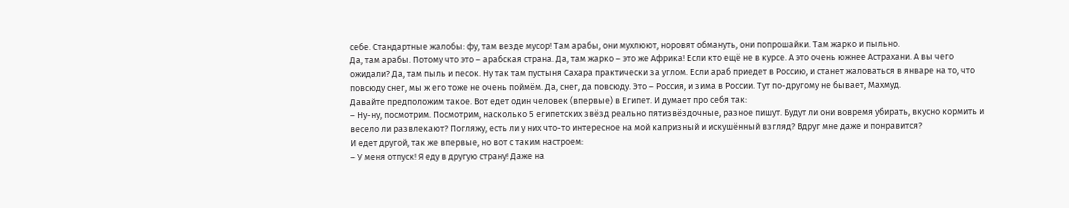себе. Стандартные жалобы: фу, там везде мусор! Там арабы, они мухлюют, норовят обмануть, они попрошайки. Там жарко и пыльно.
Да, там арабы. Потому что это – арабская страна. Да, там жарко – это же Африка! Если кто ещё не в курсе. А это очень южнее Астрахани. А вы чего ожидали? Да, там пыль и песок. Ну так там пустыня Сахара практически за углом. Если араб приедет в Россию, и станет жаловаться в январе на то, что повсюду снег, мы ж его тоже не очень поймём. Да, снег, да повсюду. Это – Россия, и зима в России. Тут по-другому не бывает, Махмуд.
Давайте предположим такое. Вот едет один человек (впервые) в Египет. И думает про себя так:
– Ну-ну, посмотрим. Посмотрим, насколько 5 египетских звёзд реально пятизвёздочные, разное пишут. Будут ли они вовремя убирать, вкусно кормить и весело ли развлекают? Погляжу, есть ли у них что-то интересное на мой капризный и искушённый взгляд? Вдруг мне даже и понравится?
И едет другой, так же впервые, но вот с таким настроем:
– У меня отпуск! Я еду в другую страну! Даже на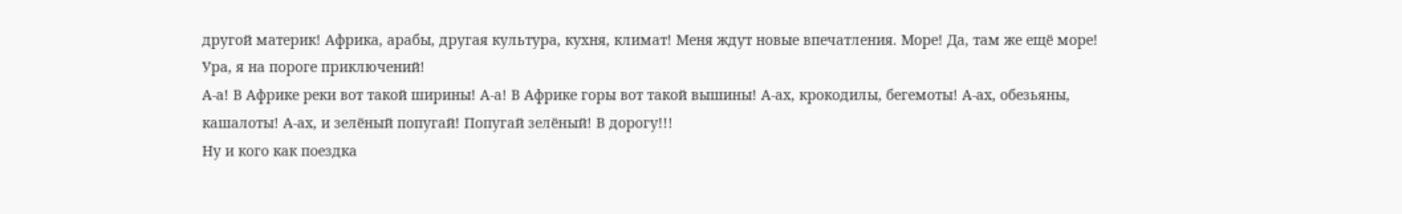другой материк! Африка, арабы, другая культура, кухня, климат! Меня ждут новые впечатления. Море! Да, там же ещё море! Ура, я на пороге приключений!
А-а! В Африке реки вот такой ширины! А-а! В Африке горы вот такой вышины! А-ах, крокодилы, бегемоты! А-ах, обезьяны, кашалоты! А-ах, и зелёный попугай! Попугай зелёный! В дорогу!!!
Ну и кого как поездка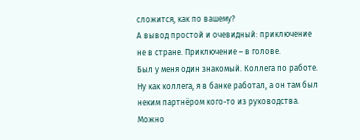сложится, как по вашему?
А вывод простой и очевидный: приключение не в стране. Приключение – в голове.
Был у меня один знакомый. Коллега по работе. Ну как коллега, я в банке работал, а он там был неким партнёром кого-то из руководства. Можно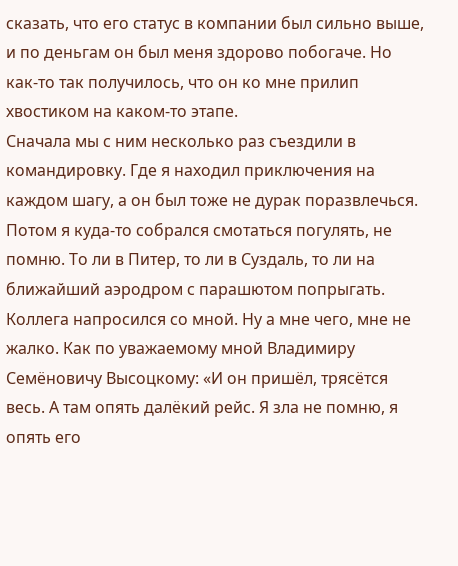сказать, что его статус в компании был сильно выше, и по деньгам он был меня здорово побогаче. Но как-то так получилось, что он ко мне прилип хвостиком на каком-то этапе.
Сначала мы с ним несколько раз съездили в командировку. Где я находил приключения на каждом шагу, а он был тоже не дурак поразвлечься. Потом я куда-то собрался смотаться погулять, не помню. То ли в Питер, то ли в Суздаль, то ли на ближайший аэродром с парашютом попрыгать. Коллега напросился со мной. Ну а мне чего, мне не жалко. Как по уважаемому мной Владимиру Семёновичу Высоцкому: «И он пришёл, трясётся весь. А там опять далёкий рейс. Я зла не помню, я опять его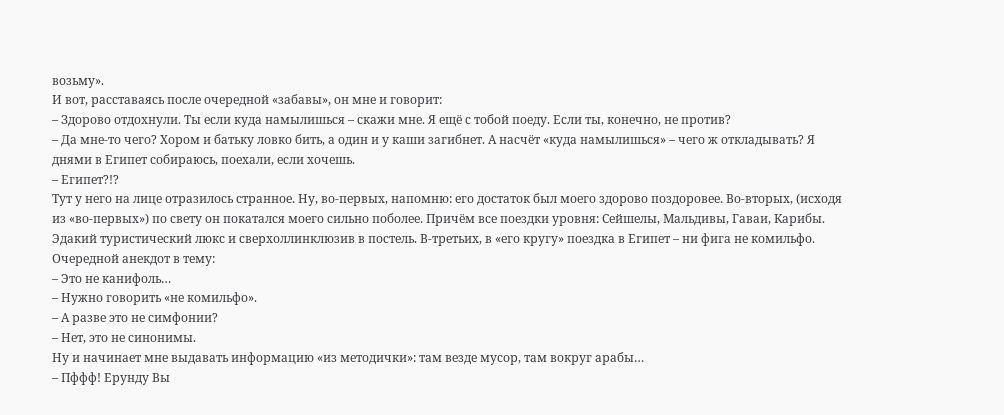возьму».
И вот, расставаясь после очередной «забавы», он мне и говорит:
– Здорово отдохнули. Ты если куда намылишься – скажи мне. Я ещё с тобой поеду. Если ты, конечно, не против?
– Да мне-то чего? Хором и батьку ловко бить, а один и у каши загибнет. А насчёт «куда намылишься» – чего ж откладывать? Я днями в Египет собираюсь, поехали, если хочешь.
– Египет?!?
Тут у него на лице отразилось странное. Ну, во-первых, напомню: его достаток был моего здорово поздоровее. Во-вторых, (исходя из «во-первых») по свету он покатался моего сильно поболее. Причём все поездки уровня: Сейшелы, Мальдивы, Гаваи, Карибы. Эдакий туристический люкс и сверхоллинклюзив в постель. В-третьих, в «его кругу» поездка в Египет – ни фига не комильфо.
Очередной анекдот в тему:
– Это не канифоль…
– Нужно говорить «не комильфо».
– А разве это не симфонии?
– Нет, это не синонимы.
Ну и начинает мне выдавать информацию «из методички»: там везде мусор, там вокруг арабы…
– Пффф! Ерунду Вы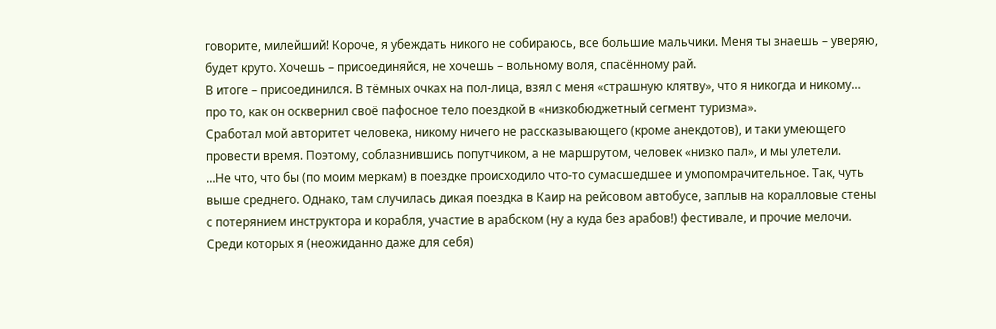говорите, милейший! Короче, я убеждать никого не собираюсь, все большие мальчики. Меня ты знаешь – уверяю, будет круто. Хочешь – присоединяйся, не хочешь – вольному воля, спасённому рай.
В итоге – присоединился. В тёмных очках на пол-лица, взял с меня «страшную клятву», что я никогда и никому… про то, как он осквернил своё пафосное тело поездкой в «низкобюджетный сегмент туризма».
Сработал мой авторитет человека, никому ничего не рассказывающего (кроме анекдотов), и таки умеющего провести время. Поэтому, соблазнившись попутчиком, а не маршрутом, человек «низко пал», и мы улетели.
…Не что, что бы (по моим меркам) в поездке происходило что-то сумасшедшее и умопомрачительное. Так, чуть выше среднего. Однако, там случилась дикая поездка в Каир на рейсовом автобусе, заплыв на коралловые стены с потерянием инструктора и корабля, участие в арабском (ну а куда без арабов!) фестивале, и прочие мелочи. Среди которых я (неожиданно даже для себя)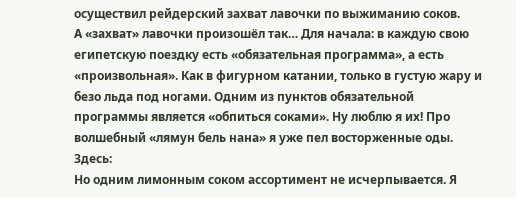осуществил рейдерский захват лавочки по выжиманию соков.
А «захват» лавочки произошёл так… Для начала: в каждую свою египетскую поездку есть «обязательная программа», а есть «произвольная». Как в фигурном катании, только в густую жару и безо льда под ногами. Одним из пунктов обязательной программы является «обпиться соками». Ну люблю я их! Про волшебный «лямун бель нана» я уже пел восторженные оды. Здесь:
Но одним лимонным соком ассортимент не исчерпывается. Я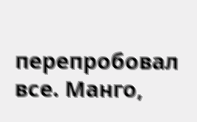перепробовал все. Манго,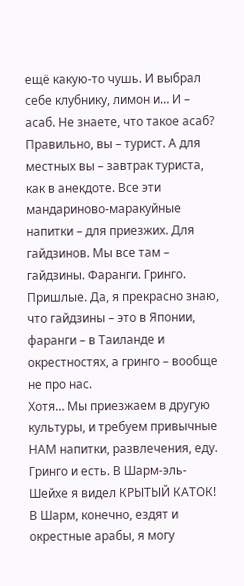ещё какую-то чушь. И выбрал себе клубнику, лимон и… И – асаб. Не знаете, что такое асаб? Правильно, вы – турист. А для местных вы – завтрак туриста, как в анекдоте. Все эти мандариново-маракуйные напитки – для приезжих. Для гайдзинов. Мы все там – гайдзины. Фаранги. Гринго. Пришлые. Да, я прекрасно знаю, что гайдзины – это в Японии, фаранги – в Таиланде и окрестностях, а гринго – вообще не про нас.
Хотя… Мы приезжаем в другую культуры, и требуем привычные НАМ напитки, развлечения, еду. Гринго и есть. В Шарм-эль-Шейхе я видел КРЫТЫЙ КАТОК! В Шарм, конечно, ездят и окрестные арабы, я могу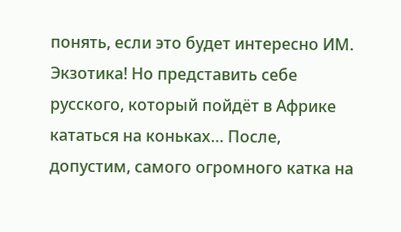понять, если это будет интересно ИМ. Экзотика! Но представить себе русского, который пойдёт в Африке кататься на коньках… После, допустим, самого огромного катка на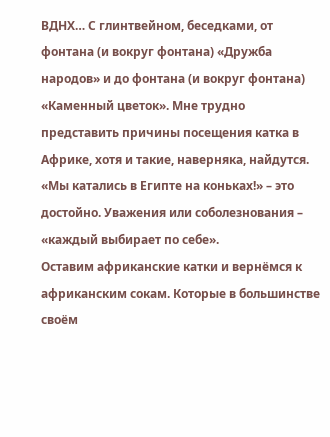ВДНХ… С глинтвейном, беседками, от фонтана (и вокруг фонтана) «Дружба народов» и до фонтана (и вокруг фонтана) «Каменный цветок». Мне трудно представить причины посещения катка в Африке, хотя и такие, наверняка, найдутся. «Мы катались в Египте на коньках!» – это достойно. Уважения или соболезнования – «каждый выбирает по себе».
Оставим африканские катки и вернёмся к африканским сокам. Которые в большинстве своём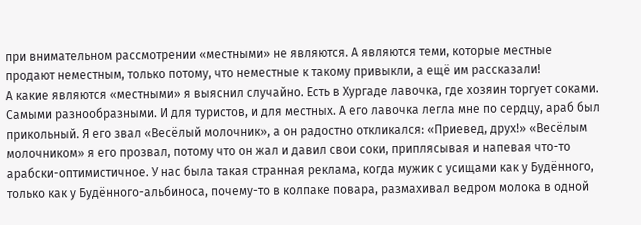при внимательном рассмотрении «местными» не являются. А являются теми, которые местные продают неместным, только потому, что неместные к такому привыкли, а ещё им рассказали!
А какие являются «местными» я выяснил случайно. Есть в Хургаде лавочка, где хозяин торгует соками. Самыми разнообразными. И для туристов, и для местных. А его лавочка легла мне по сердцу, араб был прикольный. Я его звал «Весёлый молочник», а он радостно откликался: «Приевед, друх!» «Весёлым молочником» я его прозвал, потому что он жал и давил свои соки, приплясывая и напевая что-то арабски-оптимистичное. У нас была такая странная реклама, когда мужик с усищами как у Будённого, только как у Будённого-альбиноса, почему-то в колпаке повара, размахивал ведром молока в одной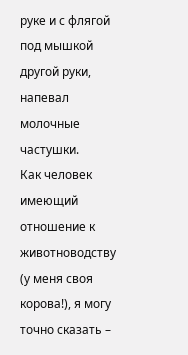руке и с флягой под мышкой другой руки, напевал молочные частушки.
Как человек имеющий отношение к животноводству (у меня своя корова!), я могу точно сказать –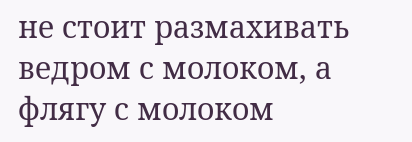не стоит размахивать ведром с молоком, а флягу с молоком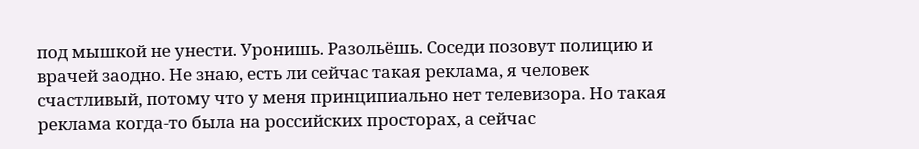под мышкой не унести. Уронишь. Разольёшь. Соседи позовут полицию и врачей заодно. Не знаю, есть ли сейчас такая реклама, я человек счастливый, потому что у меня принципиально нет телевизора. Но такая реклама когда-то была на российских просторах, а сейчас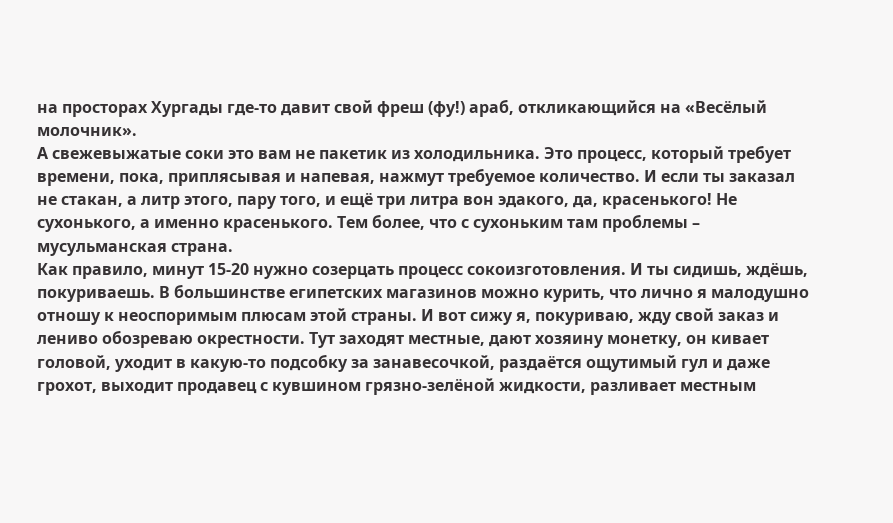на просторах Хургады где-то давит свой фреш (фу!) араб, откликающийся на «Весёлый молочник».
А свежевыжатые соки это вам не пакетик из холодильника. Это процесс, который требует времени, пока, приплясывая и напевая, нажмут требуемое количество. И если ты заказал не стакан, а литр этого, пару того, и ещё три литра вон эдакого, да, красенького! Не сухонького, а именно красенького. Тем более, что с сухоньким там проблемы – мусульманская страна.
Как правило, минут 15-20 нужно созерцать процесс сокоизготовления. И ты сидишь, ждёшь, покуриваешь. В большинстве египетских магазинов можно курить, что лично я малодушно отношу к неоспоримым плюсам этой страны. И вот сижу я, покуриваю, жду свой заказ и лениво обозреваю окрестности. Тут заходят местные, дают хозяину монетку, он кивает головой, уходит в какую-то подсобку за занавесочкой, раздаётся ощутимый гул и даже грохот, выходит продавец с кувшином грязно-зелёной жидкости, разливает местным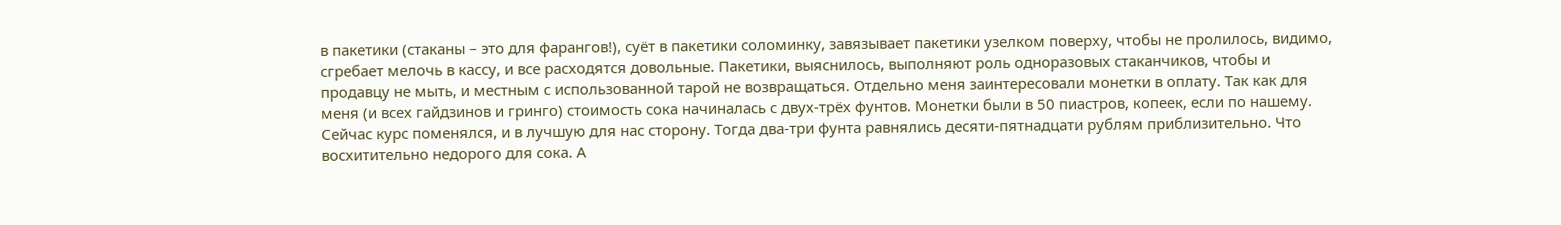в пакетики (стаканы – это для фарангов!), суёт в пакетики соломинку, завязывает пакетики узелком поверху, чтобы не пролилось, видимо, сгребает мелочь в кассу, и все расходятся довольные. Пакетики, выяснилось, выполняют роль одноразовых стаканчиков, чтобы и продавцу не мыть, и местным с использованной тарой не возвращаться. Отдельно меня заинтересовали монетки в оплату. Так как для меня (и всех гайдзинов и гринго) стоимость сока начиналась с двух-трёх фунтов. Монетки были в 50 пиастров, копеек, если по нашему. Сейчас курс поменялся, и в лучшую для нас сторону. Тогда два-три фунта равнялись десяти-пятнадцати рублям приблизительно. Что восхитительно недорого для сока. А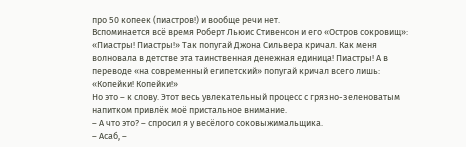про 50 копеек (пиастров!) и вообще речи нет.
Вспоминается всё время Роберт Льюис Стивенсон и его «Остров сокровищ»: «Пиастры! Пиастры!» Так попугай Джона Сильвера кричал. Как меня волновала в детстве эта таинственная денежная единица! Пиастры! А в переводе «на современный египетский» попугай кричал всего лишь: «Копейки! Копейки!»
Но это – к слову. Этот весь увлекательный процесс с грязно-зеленоватым напитком привлёк моё пристальное внимание.
– А что это? – спросил я у весёлого соковыжимальщика.
– Асаб, –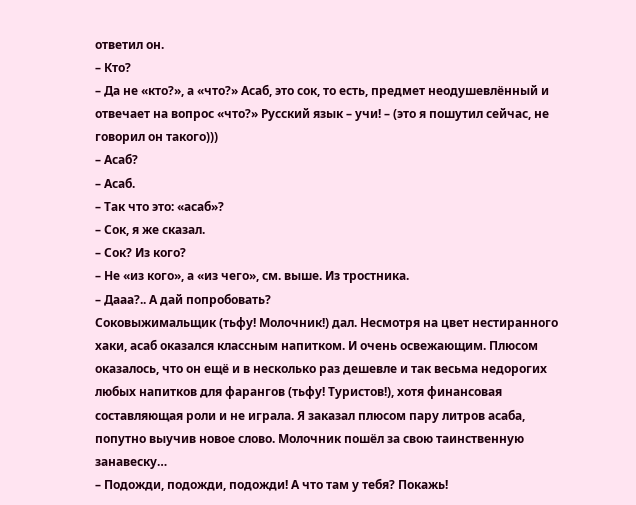ответил он.
– Кто?
– Да не «кто?», а «что?» Асаб, это сок, то есть, предмет неодушевлённый и отвечает на вопрос «что?» Русский язык – учи! – (это я пошутил сейчас, не говорил он такого)))
– Асаб?
– Асаб.
– Так что это: «асаб»?
– Сок, я же сказал.
– Сок? Из кого?
– Не «из кого», а «из чего», см. выше. Из тростника.
– Дааа?.. А дай попробовать?
Соковыжимальщик (тьфу! Молочник!) дал. Несмотря на цвет нестиранного хаки, асаб оказался классным напитком. И очень освежающим. Плюсом оказалось, что он ещё и в несколько раз дешевле и так весьма недорогих любых напитков для фарангов (тьфу! Туристов!), хотя финансовая составляющая роли и не играла. Я заказал плюсом пару литров асаба, попутно выучив новое слово. Молочник пошёл за свою таинственную занавеску…
– Подожди, подожди, подожди! А что там у тебя? Покажь!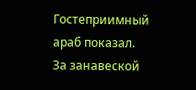Гостеприимный араб показал. За занавеской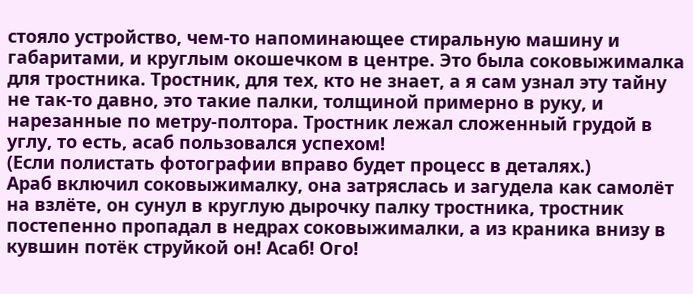стояло устройство, чем-то напоминающее стиральную машину и габаритами, и круглым окошечком в центре. Это была соковыжималка для тростника. Тростник, для тех, кто не знает, а я сам узнал эту тайну не так-то давно, это такие палки, толщиной примерно в руку, и нарезанные по метру-полтора. Тростник лежал сложенный грудой в углу, то есть, асаб пользовался успехом!
(Если полистать фотографии вправо будет процесс в деталях.)
Араб включил соковыжималку, она затряслась и загудела как самолёт на взлёте, он сунул в круглую дырочку палку тростника, тростник постепенно пропадал в недрах соковыжималки, а из краника внизу в кувшин потёк струйкой он! Асаб! Ого!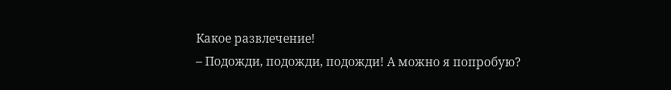Какое развлечение!
– Подожди, подожди, подожди! А можно я попробую?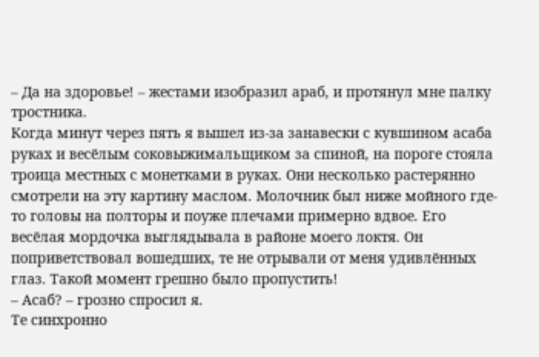– Да на здоровье! – жестами изобразил араб, и протянул мне палку тростника.
Когда минут через пять я вышел из-за занавески с кувшином асаба руках и весёлым соковыжимальщиком за спиной, на пороге стояла троица местных с монетками в руках. Они несколько растерянно смотрели на эту картину маслом. Молочник был ниже мойного где-то головы на полторы и поуже плечами примерно вдвое. Его весёлая мордочка выглядывала в районе моего локтя. Он поприветствовал вошедших, те не отрывали от меня удивлённых глаз. Такой момент грешно было пропустить!
– Асаб? – грозно спросил я.
Те синхронно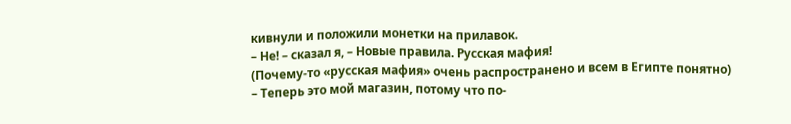кивнули и положили монетки на прилавок.
– Не! – сказал я, – Новые правила. Русская мафия!
(Почему-то «русская мафия» очень распространено и всем в Египте понятно)
– Теперь это мой магазин, потому что по-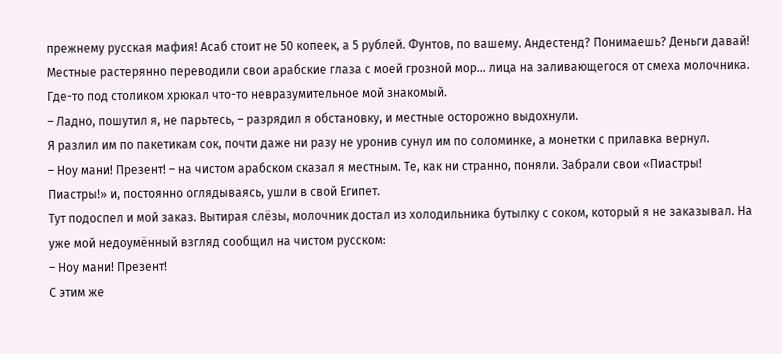прежнему русская мафия! Асаб стоит не 50 копеек, а 5 рублей. Фунтов, по вашему. Андестенд? Понимаешь? Деньги давай!
Местные растерянно переводили свои арабские глаза с моей грозной мор… лица на заливающегося от смеха молочника. Где-то под столиком хрюкал что-то невразумительное мой знакомый.
– Ладно, пошутил я, не парьтесь, – разрядил я обстановку, и местные осторожно выдохнули.
Я разлил им по пакетикам сок, почти даже ни разу не уронив сунул им по соломинке, а монетки с прилавка вернул.
– Ноу мани! Презент! – на чистом арабском сказал я местным. Те, как ни странно, поняли. Забрали свои «Пиастры! Пиастры!» и, постоянно оглядываясь, ушли в свой Египет.
Тут подоспел и мой заказ. Вытирая слёзы, молочник достал из холодильника бутылку с соком, который я не заказывал. На уже мой недоумённый взгляд сообщил на чистом русском:
– Ноу мани! Презент!
С этим же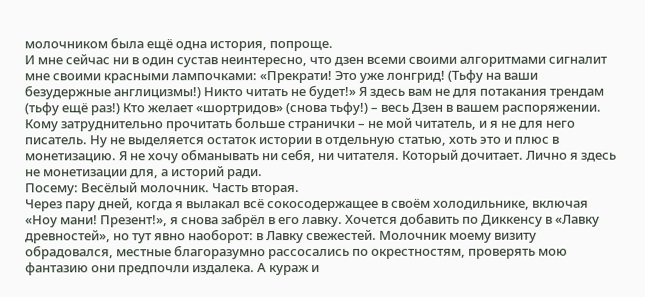молочником была ещё одна история, попроще.
И мне сейчас ни в один сустав неинтересно, что дзен всеми своими алгоритмами сигналит мне своими красными лампочками: «Прекрати! Это уже лонгрид! (Тьфу на ваши безудержные англицизмы!) Никто читать не будет!» Я здесь вам не для потакания трендам (тьфу ещё раз!) Кто желает «шортридов» (снова тьфу!) – весь Дзен в вашем распоряжении. Кому затруднительно прочитать больше странички – не мой читатель, и я не для него писатель. Ну не выделяется остаток истории в отдельную статью, хоть это и плюс в монетизацию. Я не хочу обманывать ни себя, ни читателя. Который дочитает. Лично я здесь не монетизации для, а историй ради.
Посему: Весёлый молочник. Часть вторая.
Через пару дней, когда я вылакал всё сокосодержащее в своём холодильнике, включая «Ноу мани! Презент!», я снова забрёл в его лавку. Хочется добавить по Диккенсу в «Лавку древностей», но тут явно наоборот: в Лавку свежестей. Молочник моему визиту обрадовался, местные благоразумно рассосались по окрестностям, проверять мою фантазию они предпочли издалека. А кураж и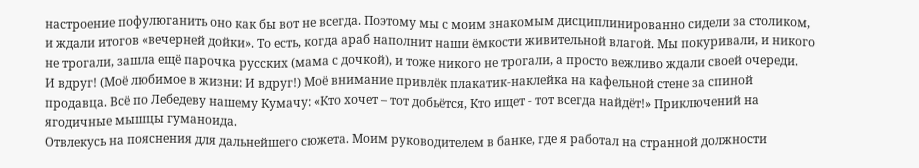настроение пофулюганить оно как бы вот не всегда. Поэтому мы с моим знакомым дисциплинированно сидели за столиком, и ждали итогов «вечерней дойки». То есть, когда араб наполнит наши ёмкости живительной влагой. Мы покуривали, и никого не трогали, зашла ещё парочка русских (мама с дочкой), и тоже никого не трогали, а просто вежливо ждали своей очереди.
И вдруг! (Моё любимое в жизни: И вдруг!) Моё внимание привлёк плакатик-наклейка на кафельной стене за спиной продавца. Всё по Лебедеву нашему Кумачу: «Кто хочет – тот добьётся, Кто ищет - тот всегда найдёт!» Приключений на ягодичные мышцы гуманоида.
Отвлекусь на пояснения для дальнейшего сюжета. Моим руководителем в банке, где я работал на странной должности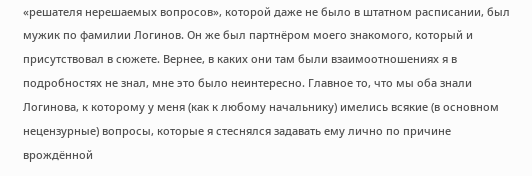«решателя нерешаемых вопросов», которой даже не было в штатном расписании, был мужик по фамилии Логинов. Он же был партнёром моего знакомого, который и присутствовал в сюжете. Вернее, в каких они там были взаимоотношениях я в подробностях не знал, мне это было неинтересно. Главное то, что мы оба знали Логинова, к которому у меня (как к любому начальнику) имелись всякие (в основном нецензурные) вопросы, которые я стеснялся задавать ему лично по причине врождённой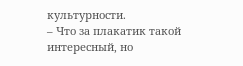культурности.
– Что за плакатик такой интересный, но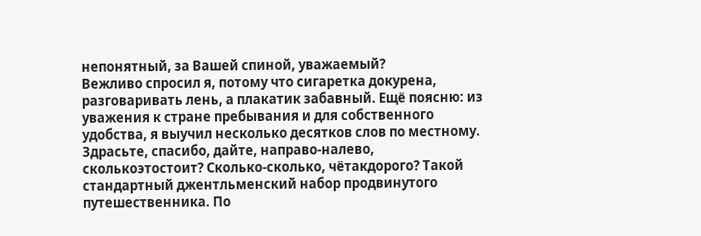непонятный, за Вашей спиной, уважаемый?
Вежливо спросил я, потому что сигаретка докурена, разговаривать лень, а плакатик забавный. Ещё поясню: из уважения к стране пребывания и для собственного удобства, я выучил несколько десятков слов по местному. Здрасьте, спасибо, дайте, направо-налево, сколькоэтостоит? Сколько-сколько, чётакдорого? Такой стандартный джентльменский набор продвинутого путешественника. По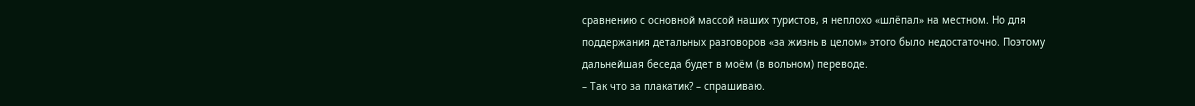сравнению с основной массой наших туристов, я неплохо «шлёпал» на местном. Но для поддержания детальных разговоров «за жизнь в целом» этого было недостаточно. Поэтому дальнейшая беседа будет в моём (в вольном) переводе.
– Так что за плакатик? – спрашиваю.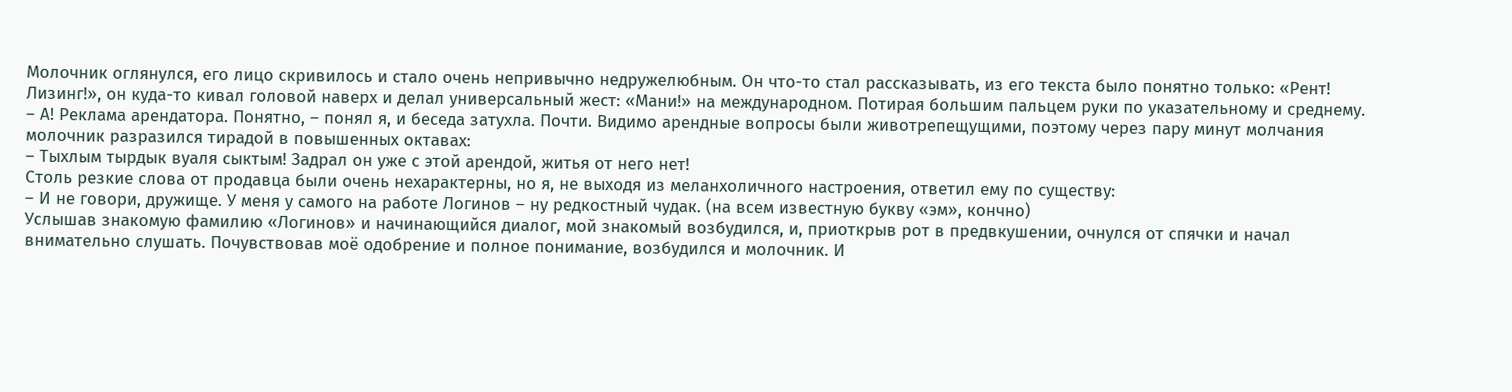Молочник оглянулся, его лицо скривилось и стало очень непривычно недружелюбным. Он что-то стал рассказывать, из его текста было понятно только: «Рент! Лизинг!», он куда-то кивал головой наверх и делал универсальный жест: «Мани!» на международном. Потирая большим пальцем руки по указательному и среднему.
– А! Реклама арендатора. Понятно, – понял я, и беседа затухла. Почти. Видимо арендные вопросы были животрепещущими, поэтому через пару минут молчания молочник разразился тирадой в повышенных октавах:
– Тыхлым тырдык вуаля сыктым! Задрал он уже с этой арендой, житья от него нет!
Столь резкие слова от продавца были очень нехарактерны, но я, не выходя из меланхоличного настроения, ответил ему по существу:
– И не говори, дружище. У меня у самого на работе Логинов – ну редкостный чудак. (на всем известную букву «эм», кончно)
Услышав знакомую фамилию «Логинов» и начинающийся диалог, мой знакомый возбудился, и, приоткрыв рот в предвкушении, очнулся от спячки и начал внимательно слушать. Почувствовав моё одобрение и полное понимание, возбудился и молочник. И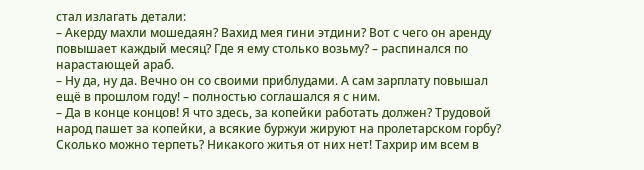стал излагать детали:
– Акерду махли мошедаян? Вахид мея гини этдини? Вот с чего он аренду повышает каждый месяц? Где я ему столько возьму? – распинался по нарастающей араб.
– Ну да, ну да. Вечно он со своими приблудами. А сам зарплату повышал ещё в прошлом году! – полностью соглашался я с ним.
– Да в конце концов! Я что здесь, за копейки работать должен? Трудовой народ пашет за копейки, а всякие буржуи жируют на пролетарском горбу? Сколько можно терпеть? Никакого житья от них нет! Тахрир им всем в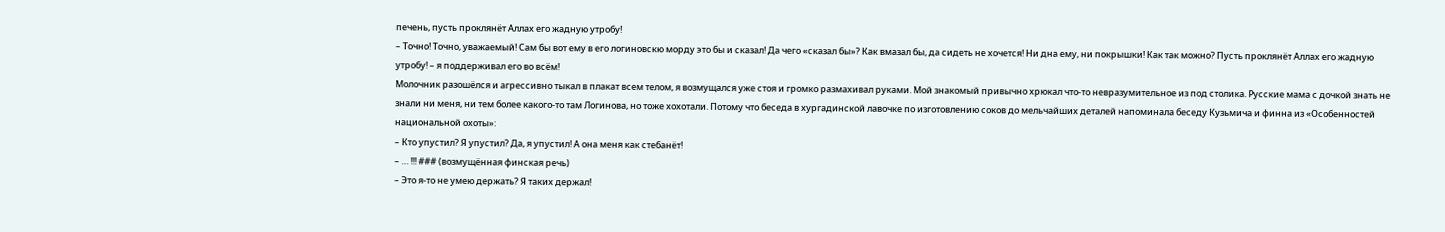печень, пусть проклянёт Аллах его жадную утробу!
– Точно! Точно, уважаемый! Сам бы вот ему в его логиновскю морду это бы и сказал! Да чего «сказал бы»? Как вмазал бы, да сидеть не хочется! Ни дна ему, ни покрышки! Как так можно? Пусть проклянёт Аллах его жадную утробу! – я поддерживал его во всём!
Молочник разошёлся и агрессивно тыкал в плакат всем телом, я возмущался уже стоя и громко размахивал руками. Мой знакомый привычно хрюкал что-то невразумительное из под столика. Русские мама с дочкой знать не знали ни меня, ни тем более какого-то там Логинова, но тоже хохотали. Потому что беседа в хургадинской лавочке по изготовлению соков до мельчайших деталей напоминала беседу Кузьмича и финна из «Особенностей национальной охоты»:
– Кто упустил? Я упустил? Да, я упустил! А она меня как стебанёт!
– … !!! ### (возмущённая финская речь)
– Это я-то не умею держать? Я таких держал!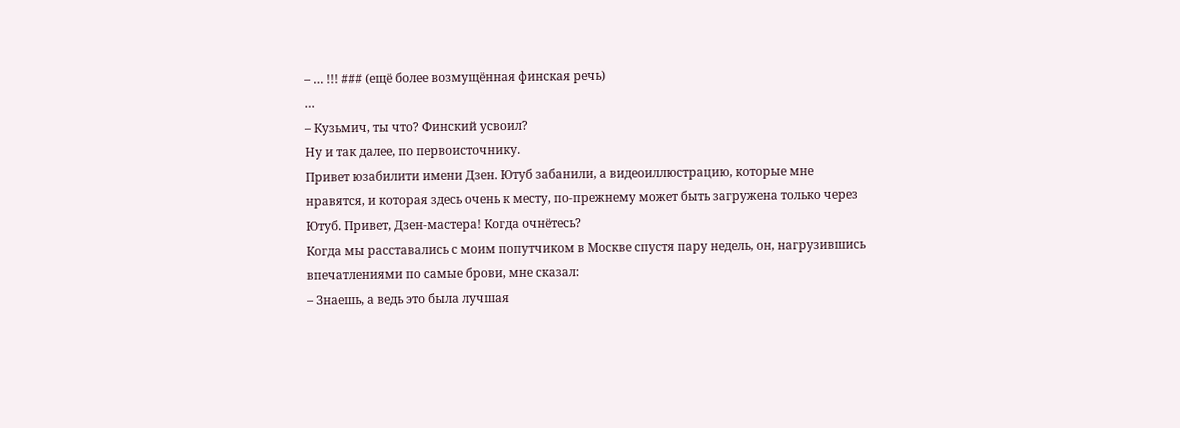– … !!! ### (ещё более возмущённая финская речь)
…
– Кузьмич, ты что? Финский усвоил?
Ну и так далее, по первоисточнику.
Привет юзабилити имени Дзен. Ютуб забанили, а видеоиллюстрацию, которые мне нравятся, и которая здесь очень к месту, по-прежнему может быть загружена только через Ютуб. Привет, Дзен-мастера! Когда очнётесь?
Когда мы расставались с моим попутчиком в Москве спустя пару недель, он, нагрузившись впечатлениями по самые брови, мне сказал:
– Знаешь, а ведь это была лучшая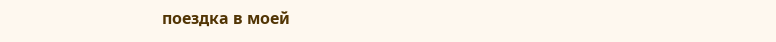поездка в моей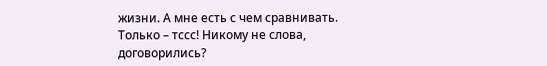жизни. А мне есть с чем сравнивать. Только – тссс! Никому не слова, договорились?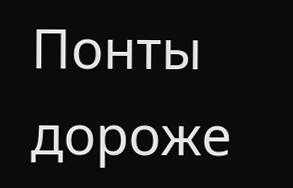Понты дороже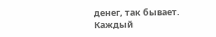денег, так бывает.
Каждый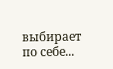выбирает по себе...